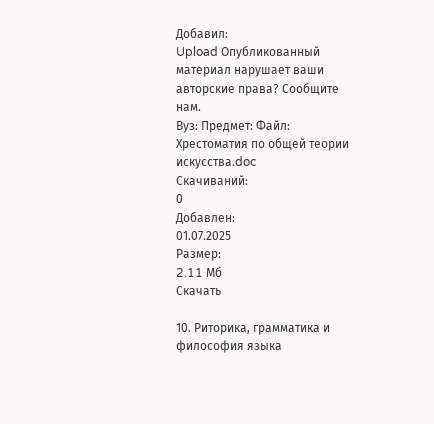Добавил:
Upload Опубликованный материал нарушает ваши авторские права? Сообщите нам.
Вуз: Предмет: Файл:
Хрестоматия по общей теории искусства.doc
Скачиваний:
0
Добавлен:
01.07.2025
Размер:
2.11 Mб
Скачать

10. Риторика, грамматика и философия языка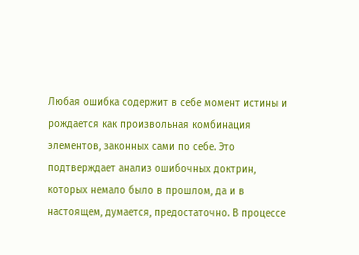Любая ошибка содержит в себе момент истины и рождается как произвольная комбинация элементов, законных сами по себе. Это подтверждает анализ ошибочных доктрин, которых немало было в прошлом, да и в настоящем, думается, предостаточно. В процессе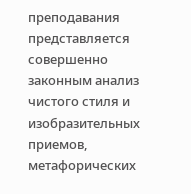преподавания представляется совершенно законным анализ чистого стиля и изобразительных приемов, метафорических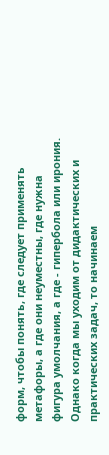форм, чтобы понять, где следует применять метафоры, а где они неуместны, где нужна фигура умолчания, а где - гипербола или ирония. Однако когда мы уходим от дидактических и практических задач, то начинаем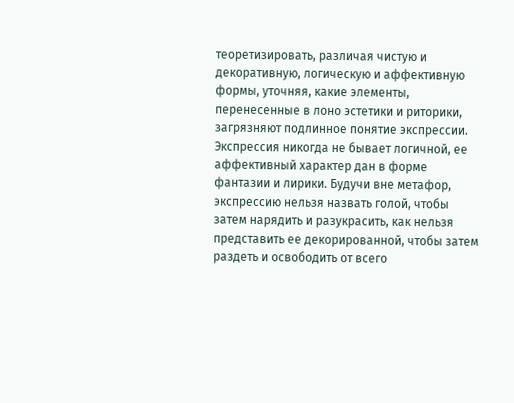теоретизировать, различая чистую и декоративную, логическую и аффективную формы, уточняя, какие элементы, перенесенные в лоно эстетики и риторики, загрязняют подлинное понятие экспрессии. Экспрессия никогда не бывает логичной, ее аффективный характер дан в форме фантазии и лирики. Будучи вне метафор, экспрессию нельзя назвать голой, чтобы затем нарядить и разукрасить, как нельзя представить ее декорированной, чтобы затем раздеть и освободить от всего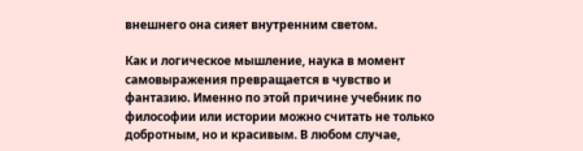внешнего она сияет внутренним светом.

Как и логическое мышление, наука в момент самовыражения превращается в чувство и фантазию. Именно по этой причине учебник по философии или истории можно считать не только добротным, но и красивым. В любом случае,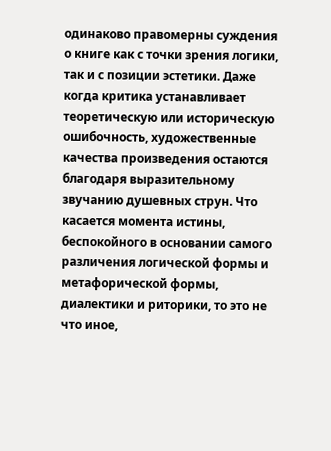одинаково правомерны суждения о книге как с точки зрения логики, так и с позиции эстетики. Даже когда критика устанавливает теоретическую или историческую ошибочность, художественные качества произведения остаются благодаря выразительному звучанию душевных струн. Что касается момента истины, беспокойного в основании самого различения логической формы и метафорической формы, диалектики и риторики, то это не что иное,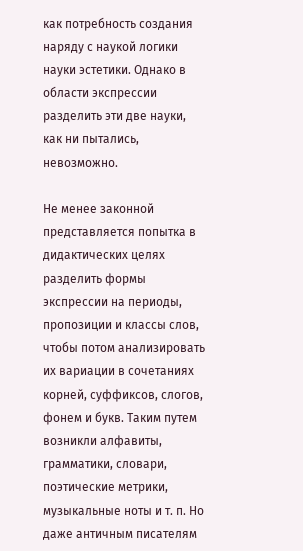как потребность создания наряду с наукой логики науки эстетики. Однако в области экспрессии разделить эти две науки, как ни пытались, невозможно.

Не менее законной представляется попытка в дидактических целях разделить формы экспрессии на периоды, пропозиции и классы слов, чтобы потом анализировать их вариации в сочетаниях корней, суффиксов, слогов, фонем и букв. Таким путем возникли алфавиты, грамматики, словари, поэтические метрики, музыкальные ноты и т. п. Но даже античным писателям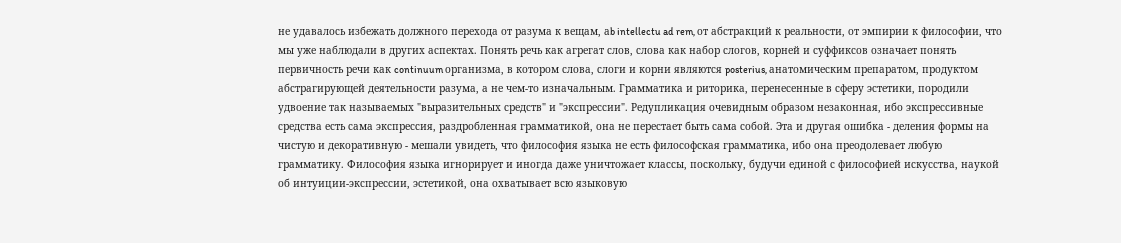не удавалось избежать должного перехода от разума к вещам, аb intellectu ad rem, от абстракций к реальности, от эмпирии к философии, что мы уже наблюдали в других аспектах. Понять речь как агрегат слов, слова как набор слогов, корней и суффиксов означает понять первичность речи как continuum организма, в котором слова, слоги и корни являются posterius, анатомическим препаратом, продуктом абстрагирующей деятельности разума, а не чем-то изначальным. Грамматика и риторика, перенесенные в сферу эстетики, породили удвоение так называемых "выразительных средств" и "экспрессии". Редупликация очевидным образом незаконная, ибо экспрессивные средства есть сама экспрессия, раздробленная грамматикой, она не перестает быть сама собой. Эта и другая ошибка - деления формы на чистую и декоративную - мешали увидеть, что философия языка не есть философская грамматика, ибо она преодолевает любую грамматику. Философия языка игнорирует и иногда даже уничтожает классы, поскольку, будучи единой с философией искусства, наукой об интуиции-экспрессии, эстетикой, она охватывает всю языковую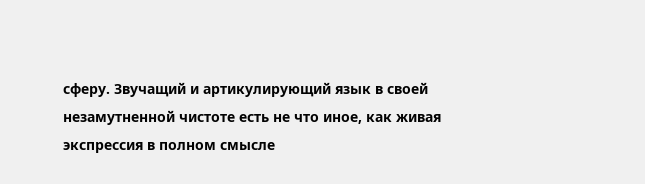сферу. Звучащий и артикулирующий язык в своей незамутненной чистоте есть не что иное, как живая экспрессия в полном смысле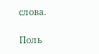слова.

Поль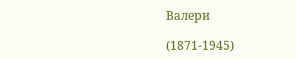Валери

(1871-1945)